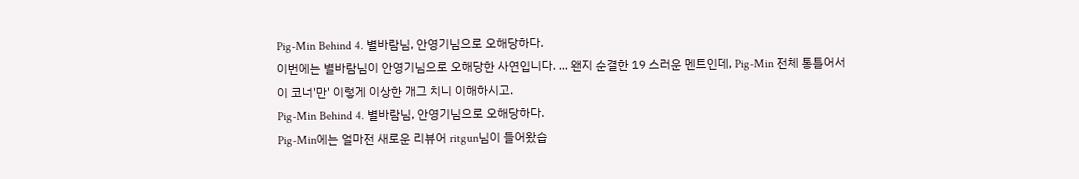Pig-Min Behind 4. 별바람님, 안영기님으로 오해당하다.
이번에는 별바람님이 안영기님으로 오해당한 사연입니다. ... 왠지 순결한 19 스러운 멘트인데, Pig-Min 전체 통틀어서 이 코너'만' 이렇게 이상한 개그 치니 이해하시고.
Pig-Min Behind 4. 별바람님, 안영기님으로 오해당하다.
Pig-Min에는 얼마전 새로운 리뷰어 ritgun님이 들어왔습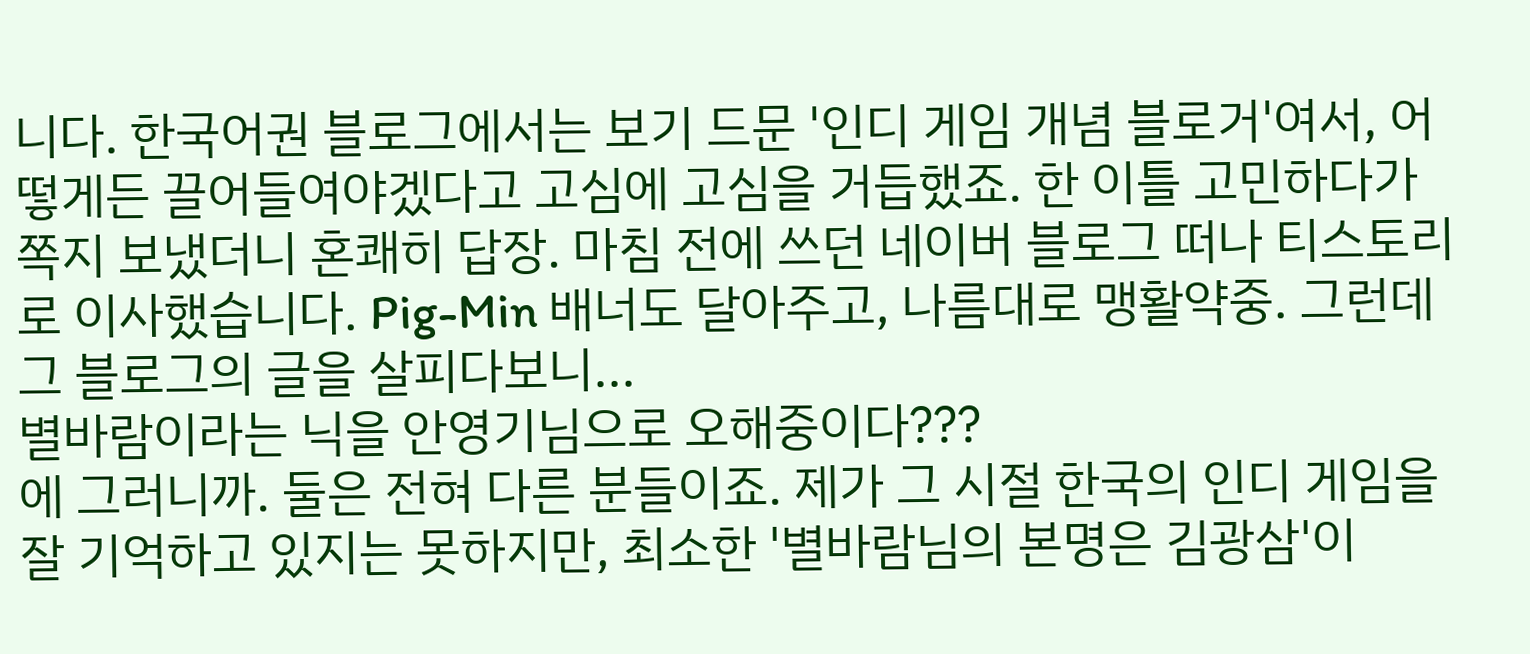니다. 한국어권 블로그에서는 보기 드문 '인디 게임 개념 블로거'여서, 어떻게든 끌어들여야겠다고 고심에 고심을 거듭했죠. 한 이틀 고민하다가 쪽지 보냈더니 혼쾌히 답장. 마침 전에 쓰던 네이버 블로그 떠나 티스토리로 이사했습니다. Pig-Min 배너도 달아주고, 나름대로 맹활약중. 그런데 그 블로그의 글을 살피다보니...
별바람이라는 닉을 안영기님으로 오해중이다???
에 그러니까. 둘은 전혀 다른 분들이죠. 제가 그 시절 한국의 인디 게임을 잘 기억하고 있지는 못하지만, 최소한 '별바람님의 본명은 김광삼'이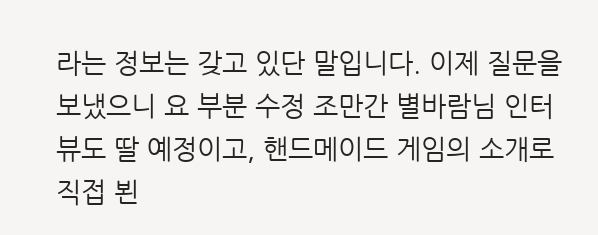라는 정보는 갖고 있단 말입니다. 이제 질문을 보냈으니 요 부분 수정 조만간 별바람님 인터뷰도 딸 예정이고, 핸드메이드 게임의 소개로 직접 뵌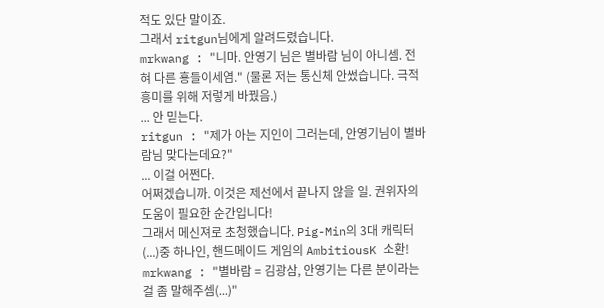적도 있단 말이죠.
그래서 ritgun님에게 알려드렸습니다.
mrkwang : "니마. 안영기 님은 별바람 님이 아니셈. 전혀 다른 횽들이세염." (물론 저는 통신체 안썼습니다. 극적 흥미를 위해 저렇게 바꿨음.)
... 안 믿는다.
ritgun : "제가 아는 지인이 그러는데, 안영기님이 별바람님 맞다는데요?"
... 이걸 어쩐다.
어쩌겠습니까. 이것은 제선에서 끝나지 않을 일. 권위자의 도움이 필요한 순간입니다!
그래서 메신져로 초청했습니다. Pig-Min의 3대 캐릭터(...)중 하나인, 핸드메이드 게임의 AmbitiousK 소환!
mrkwang : "별바람 = 김광삼, 안영기는 다른 분이라는걸 좀 말해주셈(...)"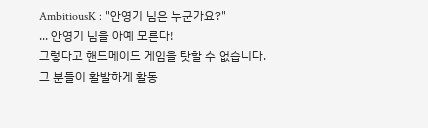AmbitiousK : "안영기 님은 누군가요?"
... 안영기 님을 아예 모른다!
그렇다고 핸드메이드 게임을 탓할 수 없습니다. 그 분들이 활발하게 활동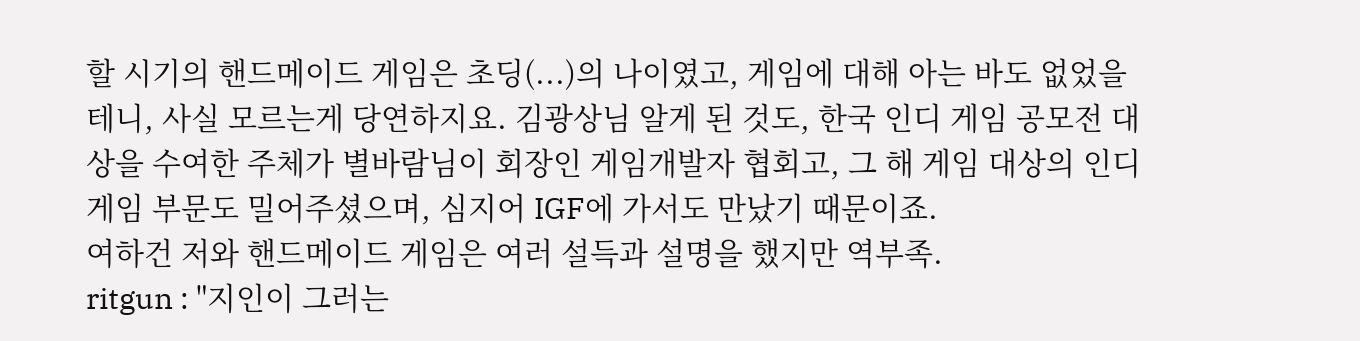할 시기의 핸드메이드 게임은 초딩(...)의 나이였고, 게임에 대해 아는 바도 없었을테니, 사실 모르는게 당연하지요. 김광상님 알게 된 것도, 한국 인디 게임 공모전 대상을 수여한 주체가 별바람님이 회장인 게임개발자 협회고, 그 해 게임 대상의 인디 게임 부문도 밀어주셨으며, 심지어 IGF에 가서도 만났기 때문이죠.
여하건 저와 핸드메이드 게임은 여러 설득과 설명을 했지만 역부족.
ritgun : "지인이 그러는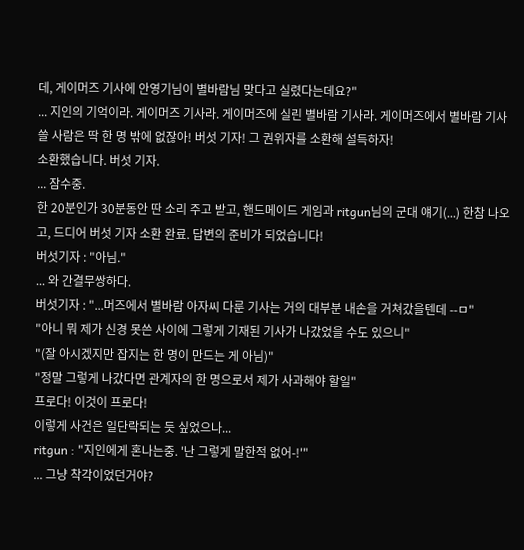데, 게이머즈 기사에 안영기님이 별바람님 맞다고 실렸다는데요?"
... 지인의 기억이라. 게이머즈 기사라. 게이머즈에 실린 별바람 기사라. 게이머즈에서 별바람 기사 쓸 사람은 딱 한 명 밖에 없잖아! 버섯 기자! 그 권위자를 소환해 설득하자!
소환했습니다. 버섯 기자.
... 잠수중.
한 20분인가 30분동안 딴 소리 주고 받고, 핸드메이드 게임과 ritgun님의 군대 얘기(...) 한참 나오고, 드디어 버섯 기자 소환 완료. 답변의 준비가 되었습니다!
버섯기자 : "아님."
... 와 간결무쌍하다.
버섯기자 : "...머즈에서 별바람 아자씨 다룬 기사는 거의 대부분 내손을 거쳐갔을텐데 --ㅁ"
"아니 뭐 제가 신경 못쓴 사이에 그렇게 기재된 기사가 나갔었을 수도 있으니"
"(잘 아시겠지만 잡지는 한 명이 만드는 게 아님)"
"정말 그렇게 나갔다면 관계자의 한 명으로서 제가 사과해야 할일"
프로다! 이것이 프로다!
이렇게 사건은 일단락되는 듯 싶었으나...
ritgun : "지인에게 혼나는중. '난 그렇게 말한적 없어-!'"
... 그냥 착각이었던거야?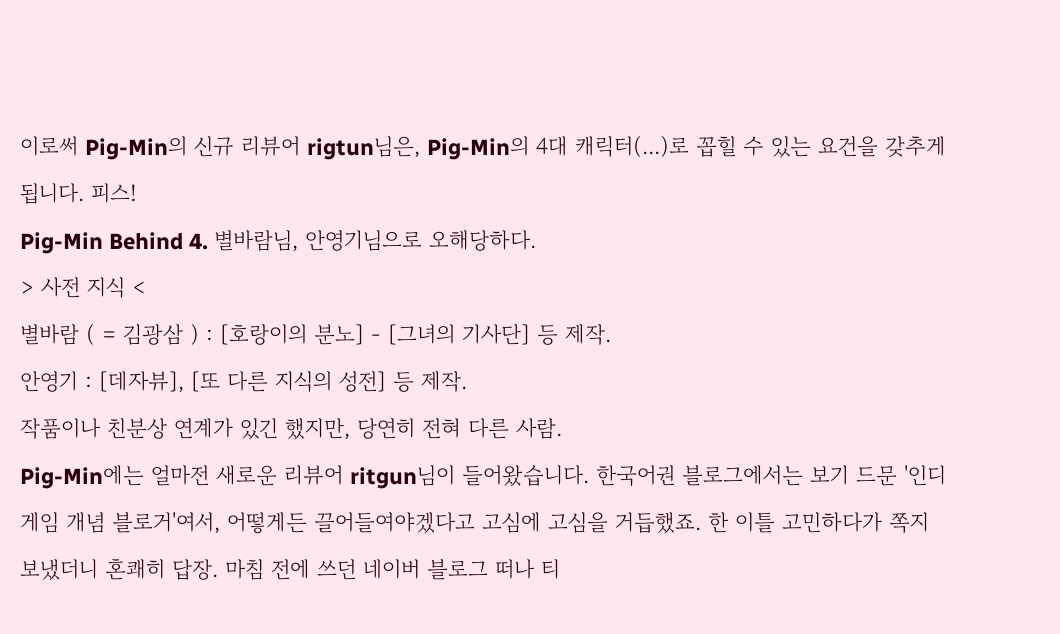이로써 Pig-Min의 신규 리뷰어 rigtun님은, Pig-Min의 4대 캐릭터(...)로 꼽힐 수 있는 요건을 갖추게 됩니다. 피스!
Pig-Min Behind 4. 별바람님, 안영기님으로 오해당하다.
> 사전 지식 <
별바람 ( = 김광삼 ) : [호랑이의 분노] - [그녀의 기사단] 등 제작.
안영기 : [데자뷰], [또 다른 지식의 성전] 등 제작.
작품이나 친분상 연계가 있긴 했지만, 당연히 전혀 다른 사람.
Pig-Min에는 얼마전 새로운 리뷰어 ritgun님이 들어왔습니다. 한국어권 블로그에서는 보기 드문 '인디 게임 개념 블로거'여서, 어떻게든 끌어들여야겠다고 고심에 고심을 거듭했죠. 한 이틀 고민하다가 쪽지 보냈더니 혼쾌히 답장. 마침 전에 쓰던 네이버 블로그 떠나 티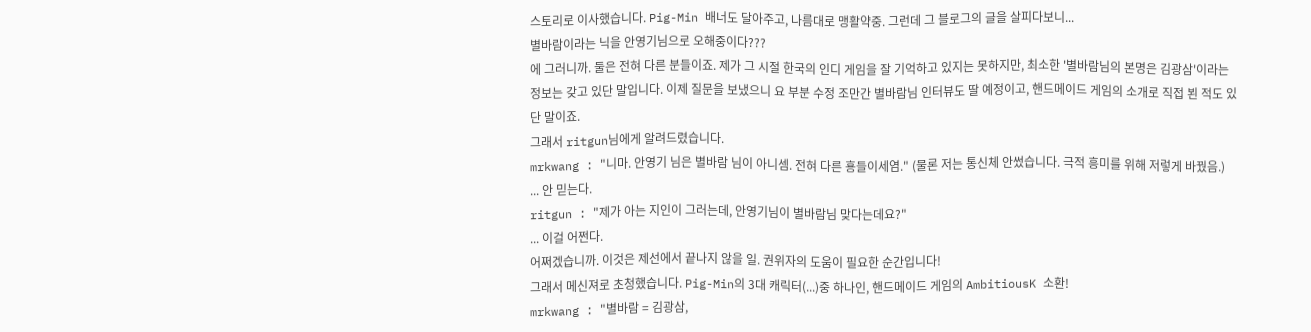스토리로 이사했습니다. Pig-Min 배너도 달아주고, 나름대로 맹활약중. 그런데 그 블로그의 글을 살피다보니...
별바람이라는 닉을 안영기님으로 오해중이다???
에 그러니까. 둘은 전혀 다른 분들이죠. 제가 그 시절 한국의 인디 게임을 잘 기억하고 있지는 못하지만, 최소한 '별바람님의 본명은 김광삼'이라는 정보는 갖고 있단 말입니다. 이제 질문을 보냈으니 요 부분 수정 조만간 별바람님 인터뷰도 딸 예정이고, 핸드메이드 게임의 소개로 직접 뵌 적도 있단 말이죠.
그래서 ritgun님에게 알려드렸습니다.
mrkwang : "니마. 안영기 님은 별바람 님이 아니셈. 전혀 다른 횽들이세염." (물론 저는 통신체 안썼습니다. 극적 흥미를 위해 저렇게 바꿨음.)
... 안 믿는다.
ritgun : "제가 아는 지인이 그러는데, 안영기님이 별바람님 맞다는데요?"
... 이걸 어쩐다.
어쩌겠습니까. 이것은 제선에서 끝나지 않을 일. 권위자의 도움이 필요한 순간입니다!
그래서 메신져로 초청했습니다. Pig-Min의 3대 캐릭터(...)중 하나인, 핸드메이드 게임의 AmbitiousK 소환!
mrkwang : "별바람 = 김광삼,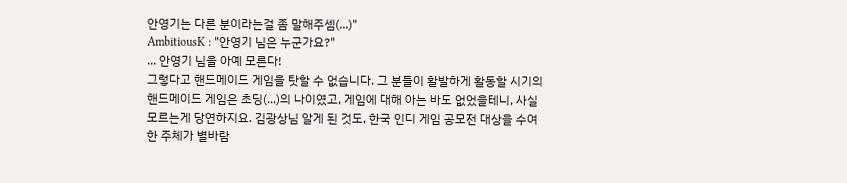안영기는 다른 분이라는걸 좀 말해주셈(...)"
AmbitiousK : "안영기 님은 누군가요?"
... 안영기 님을 아예 모른다!
그렇다고 핸드메이드 게임을 탓할 수 없습니다. 그 분들이 활발하게 활동할 시기의 핸드메이드 게임은 초딩(...)의 나이였고, 게임에 대해 아는 바도 없었을테니, 사실 모르는게 당연하지요. 김광상님 알게 된 것도, 한국 인디 게임 공모전 대상을 수여한 주체가 별바람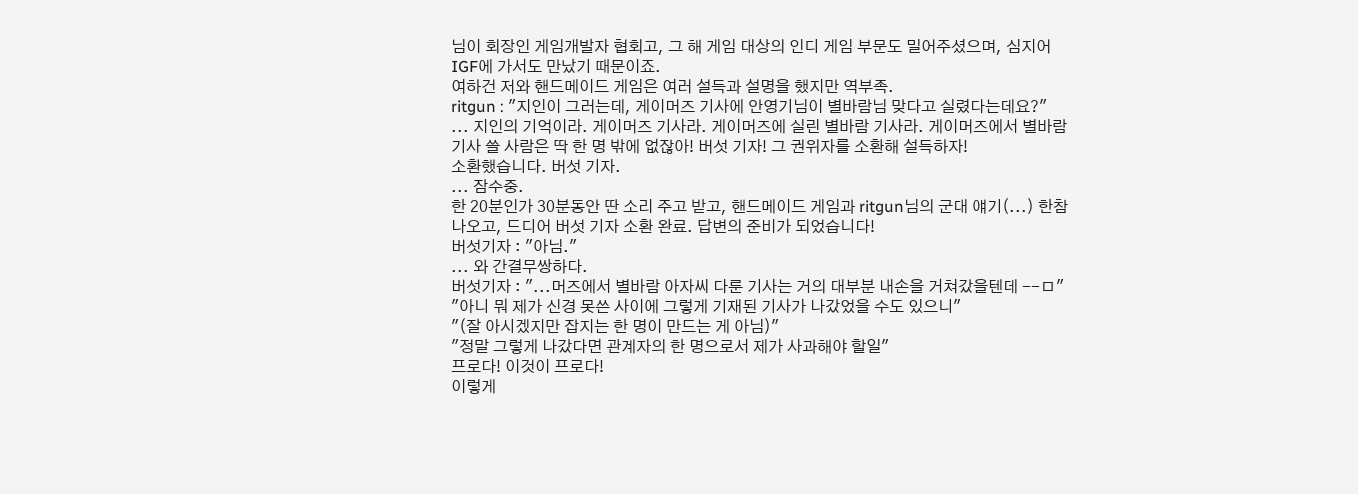님이 회장인 게임개발자 협회고, 그 해 게임 대상의 인디 게임 부문도 밀어주셨으며, 심지어 IGF에 가서도 만났기 때문이죠.
여하건 저와 핸드메이드 게임은 여러 설득과 설명을 했지만 역부족.
ritgun : "지인이 그러는데, 게이머즈 기사에 안영기님이 별바람님 맞다고 실렸다는데요?"
... 지인의 기억이라. 게이머즈 기사라. 게이머즈에 실린 별바람 기사라. 게이머즈에서 별바람 기사 쓸 사람은 딱 한 명 밖에 없잖아! 버섯 기자! 그 권위자를 소환해 설득하자!
소환했습니다. 버섯 기자.
... 잠수중.
한 20분인가 30분동안 딴 소리 주고 받고, 핸드메이드 게임과 ritgun님의 군대 얘기(...) 한참 나오고, 드디어 버섯 기자 소환 완료. 답변의 준비가 되었습니다!
버섯기자 : "아님."
... 와 간결무쌍하다.
버섯기자 : "...머즈에서 별바람 아자씨 다룬 기사는 거의 대부분 내손을 거쳐갔을텐데 --ㅁ"
"아니 뭐 제가 신경 못쓴 사이에 그렇게 기재된 기사가 나갔었을 수도 있으니"
"(잘 아시겠지만 잡지는 한 명이 만드는 게 아님)"
"정말 그렇게 나갔다면 관계자의 한 명으로서 제가 사과해야 할일"
프로다! 이것이 프로다!
이렇게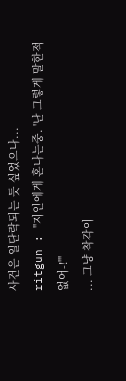사건은 일단락되는 듯 싶었으나...
ritgun : "지인에게 혼나는중. '난 그렇게 말한적 없어-!'"
... 그냥 착각이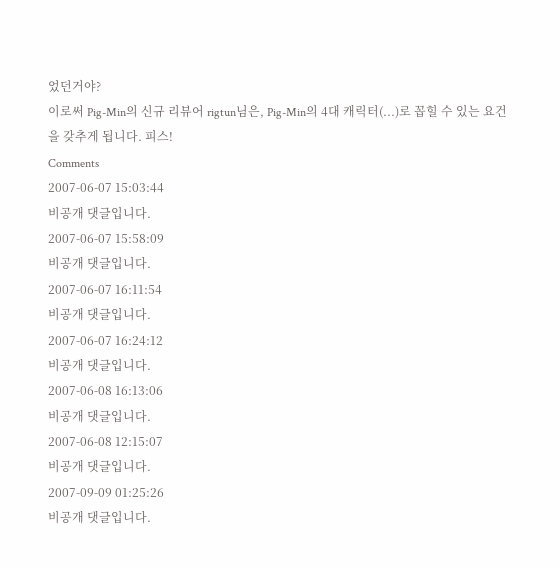었던거야?
이로써 Pig-Min의 신규 리뷰어 rigtun님은, Pig-Min의 4대 캐릭터(...)로 꼽힐 수 있는 요건을 갖추게 됩니다. 피스!
Comments
2007-06-07 15:03:44
비공개 댓글입니다.
2007-06-07 15:58:09
비공개 댓글입니다.
2007-06-07 16:11:54
비공개 댓글입니다.
2007-06-07 16:24:12
비공개 댓글입니다.
2007-06-08 16:13:06
비공개 댓글입니다.
2007-06-08 12:15:07
비공개 댓글입니다.
2007-09-09 01:25:26
비공개 댓글입니다.